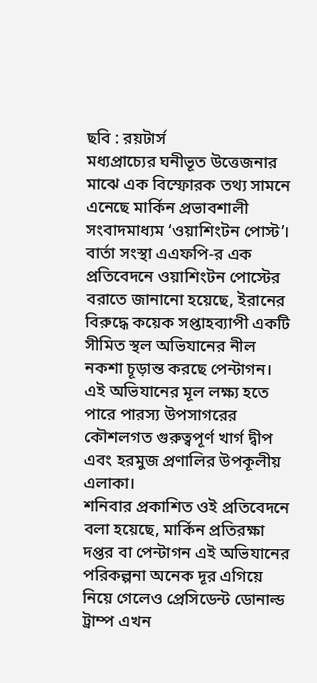ছবি : রয়টার্স
মধ্যপ্রাচ্যের ঘনীভূত উত্তেজনার মাঝে এক বিস্ফোরক তথ্য সামনে এনেছে মার্কিন প্রভাবশালী সংবাদমাধ্যম ‘ওয়াশিংটন পোস্ট’। বার্তা সংস্থা এএফপি-র এক প্রতিবেদনে ওয়াশিংটন পোস্টের বরাতে জানানো হয়েছে, ইরানের বিরুদ্ধে কয়েক সপ্তাহব্যাপী একটি সীমিত স্থল অভিযানের নীল নকশা চূড়ান্ত করছে পেন্টাগন।
এই অভিযানের মূল লক্ষ্য হতে পারে পারস্য উপসাগরের কৌশলগত গুরুত্বপূর্ণ খার্গ দ্বীপ এবং হরমুজ প্রণালির উপকূলীয় এলাকা।
শনিবার প্রকাশিত ওই প্রতিবেদনে বলা হয়েছে, মার্কিন প্রতিরক্ষা দপ্তর বা পেন্টাগন এই অভিযানের পরিকল্পনা অনেক দূর এগিয়ে নিয়ে গেলেও প্রেসিডেন্ট ডোনাল্ড ট্রাম্প এখন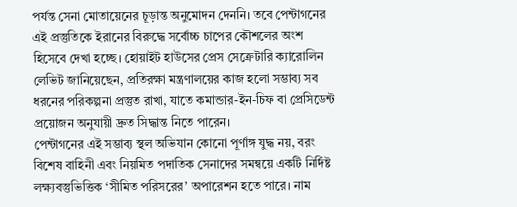পর্যন্ত সেনা মোতায়েনের চূড়ান্ত অনুমোদন দেননি। তবে পেন্টাগনের এই প্রস্তুতিকে ইরানের বিরুদ্ধে সর্বোচ্চ চাপের কৌশলের অংশ হিসেবে দেখা হচ্ছে। হোয়াইট হাউসের প্রেস সেক্রেটারি ক্যারোলিন লেভিট জানিয়েছেন, প্রতিরক্ষা মন্ত্রণালয়ের কাজ হলো সম্ভাব্য সব ধরনের পরিকল্পনা প্রস্তুত রাখা, যাতে কমান্ডার-ইন-চিফ বা প্রেসিডেন্ট প্রয়োজন অনুযায়ী দ্রুত সিদ্ধান্ত নিতে পারেন।
পেন্টাগনের এই সম্ভাব্য স্থল অভিযান কোনো পূর্ণাঙ্গ যুদ্ধ নয়, বরং বিশেষ বাহিনী এবং নিয়মিত পদাতিক সেনাদের সমন্বয়ে একটি নির্দিষ্ট লক্ষ্যবস্তুভিত্তিক ‘সীমিত পরিসরের’ অপারেশন হতে পারে। নাম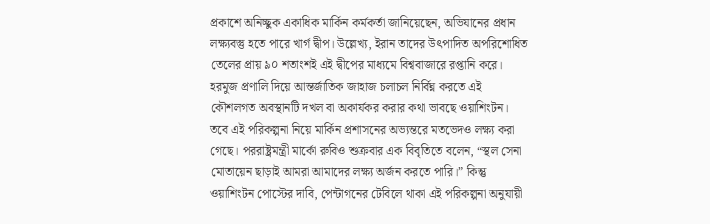প্রকাশে অনিচ্ছুক একাধিক মার্কিন কর্মকর্তা জানিয়েছেন, অভিযানের প্রধান লক্ষ্যবস্তু হতে পারে খার্গ দ্বীপ। উল্লেখ্য, ইরান তাদের উৎপাদিত অপরিশোধিত তেলের প্রায় ৯০ শতাংশই এই দ্বীপের মাধ্যমে বিশ্ববাজারে রপ্তানি করে। হরমুজ প্রণালি দিয়ে আন্তর্জাতিক জাহাজ চলাচল নির্বিঘ্ন করতে এই কৌশলগত অবস্থানটি দখল বা অকার্যকর করার কথা ভাবছে ওয়াশিংটন।
তবে এই পরিকল্পনা নিয়ে মার্কিন প্রশাসনের অভ্যন্তরে মতভেদও লক্ষ্য করা গেছে। পররাষ্ট্রমন্ত্রী মার্কো রুবিও শুক্রবার এক বিবৃতিতে বলেন, “স্থল সেনা মোতায়েন ছাড়াই আমরা আমাদের লক্ষ্য অর্জন করতে পারি।” কিন্তু ওয়াশিংটন পোস্টের দাবি, পেন্টাগনের টেবিলে থাকা এই পরিকল্পনা অনুযায়ী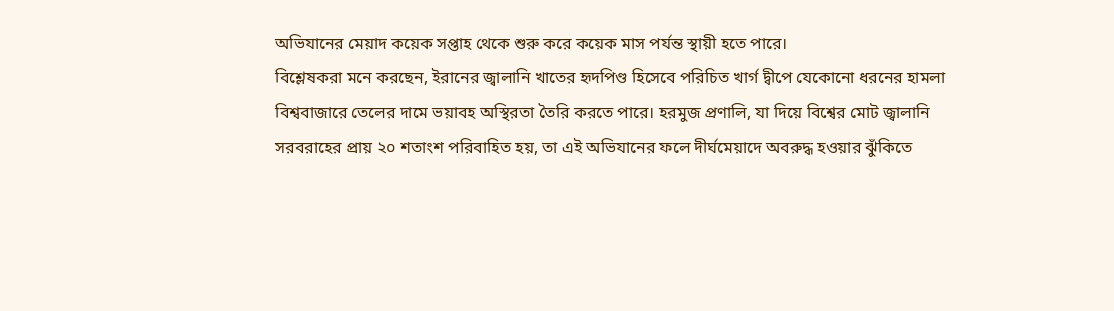অভিযানের মেয়াদ কয়েক সপ্তাহ থেকে শুরু করে কয়েক মাস পর্যন্ত স্থায়ী হতে পারে।
বিশ্লেষকরা মনে করছেন, ইরানের জ্বালানি খাতের হৃদপিণ্ড হিসেবে পরিচিত খার্গ দ্বীপে যেকোনো ধরনের হামলা বিশ্ববাজারে তেলের দামে ভয়াবহ অস্থিরতা তৈরি করতে পারে। হরমুজ প্রণালি, যা দিয়ে বিশ্বের মোট জ্বালানি সরবরাহের প্রায় ২০ শতাংশ পরিবাহিত হয়, তা এই অভিযানের ফলে দীর্ঘমেয়াদে অবরুদ্ধ হওয়ার ঝুঁকিতে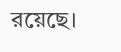রয়েছে।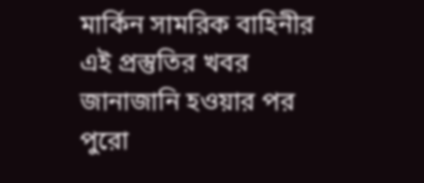মার্কিন সামরিক বাহিনীর এই প্রস্তুতির খবর জানাজানি হওয়ার পর পুরো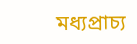মধ্যপ্রাচ্য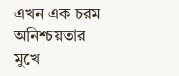এখন এক চরম অনিশ্চয়তার মুখে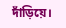দাঁড়িয়ে।